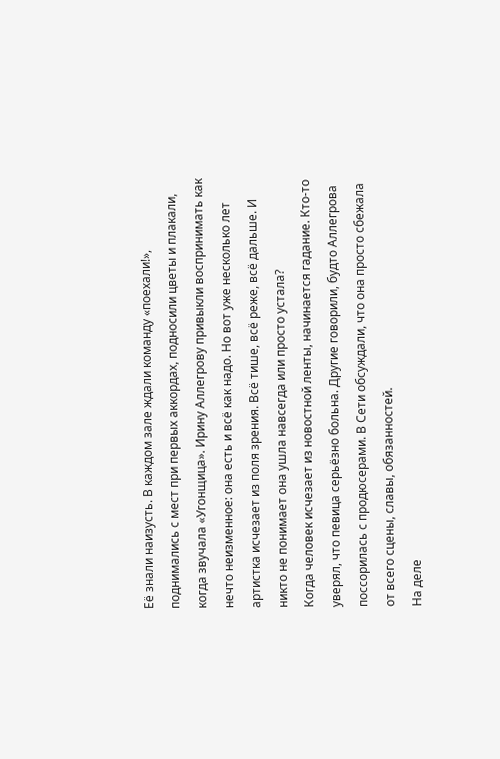Её знали наизусть. В каждом зале ждали команду «поехали!», поднимались с мест при первых аккордах, подносили цветы и плакали, когда звучала «Угонщица». Ирину Аллегрову привыкли воспринимать как нечто неизменное: она есть и всё как надо. Но вот уже несколько лет артистка исчезает из поля зрения. Всё тише, всё реже, всё дальше. И никто не понимает она ушла навсегда или просто устала?
Когда человек исчезает из новостной ленты, начинается гадание. Кто-то уверял, что певица серьёзно больна. Другие говорили, будто Аллегрова поссорилась с продюсерами. В Сети обсуждали, что она просто сбежала от всего сцены, славы, обязанностей.
На деле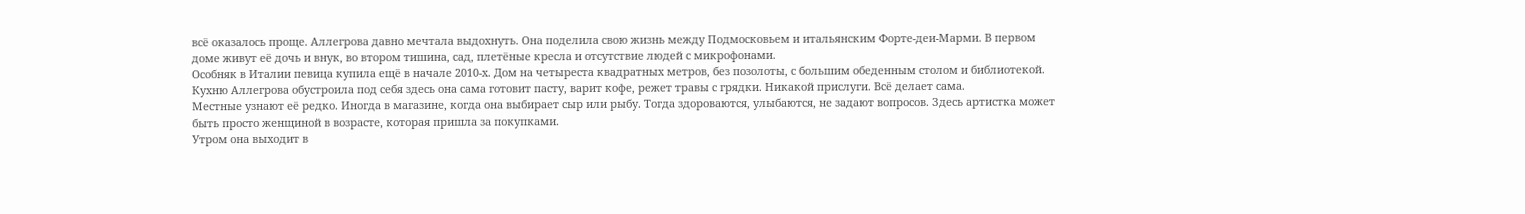всё оказалось проще. Аллегрова давно мечтала выдохнуть. Она поделила свою жизнь между Подмосковьем и итальянским Форте-деи-Марми. В первом доме живут её дочь и внук, во втором тишина, сад, плетёные кресла и отсутствие людей с микрофонами.
Особняк в Италии певица купила ещё в начале 2010-х. Дом на четыреста квадратных метров, без позолоты, с большим обеденным столом и библиотекой. Кухню Аллегрова обустроила под себя здесь она сама готовит пасту, варит кофе, режет травы с грядки. Никакой прислуги. Всё делает сама.
Местные узнают её редко. Иногда в магазине, когда она выбирает сыр или рыбу. Тогда здороваются, улыбаются, не задают вопросов. Здесь артистка может быть просто женщиной в возрасте, которая пришла за покупками.
Утром она выходит в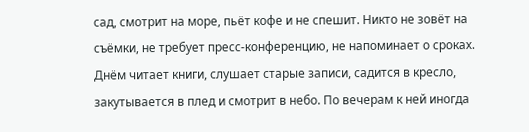сад, смотрит на море, пьёт кофе и не спешит. Никто не зовёт на съёмки, не требует пресс-конференцию, не напоминает о сроках. Днём читает книги, слушает старые записи, садится в кресло, закутывается в плед и смотрит в небо. По вечерам к ней иногда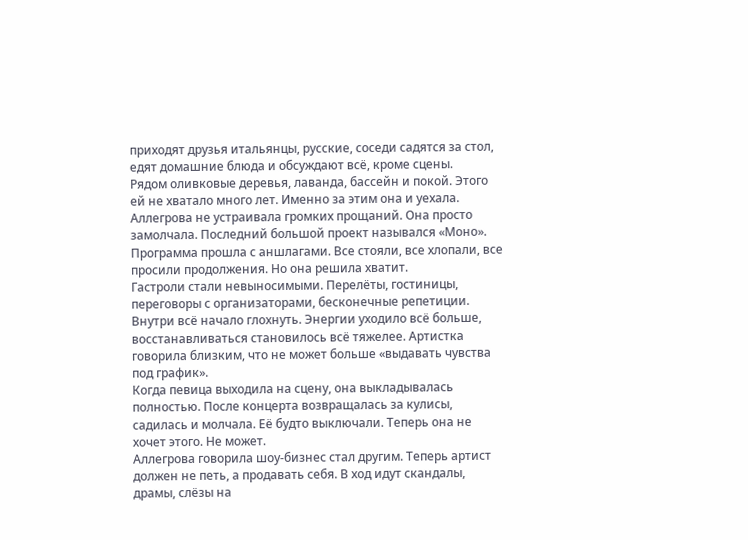приходят друзья итальянцы, русские, соседи садятся за стол, едят домашние блюда и обсуждают всё, кроме сцены.
Рядом оливковые деревья, лаванда, бассейн и покой. Этого ей не хватало много лет. Именно за этим она и уехала.
Аллегрова не устраивала громких прощаний. Она просто замолчала. Последний большой проект назывался «Моно». Программа прошла с аншлагами. Все стояли, все хлопали, все просили продолжения. Но она решила хватит.
Гастроли стали невыносимыми. Перелёты, гостиницы, переговоры с организаторами, бесконечные репетиции. Внутри всё начало глохнуть. Энергии уходило всё больше, восстанавливаться становилось всё тяжелее. Артистка говорила близким, что не может больше «выдавать чувства под график».
Когда певица выходила на сцену, она выкладывалась полностью. После концерта возвращалась за кулисы, садилась и молчала. Её будто выключали. Теперь она не хочет этого. Не может.
Аллегрова говорила шоу-бизнес стал другим. Теперь артист должен не петь, а продавать себя. В ход идут скандалы, драмы, слёзы на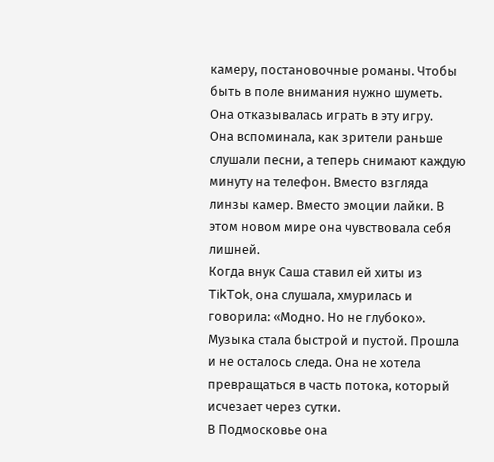камеру, постановочные романы. Чтобы быть в поле внимания нужно шуметь. Она отказывалась играть в эту игру.
Она вспоминала, как зрители раньше слушали песни, а теперь снимают каждую минуту на телефон. Вместо взгляда линзы камер. Вместо эмоции лайки. В этом новом мире она чувствовала себя лишней.
Когда внук Саша ставил ей хиты из TikTok, она слушала, хмурилась и говорила: «Модно. Но не глубоко». Музыка стала быстрой и пустой. Прошла и не осталось следа. Она не хотела превращаться в часть потока, который исчезает через сутки.
В Подмосковье она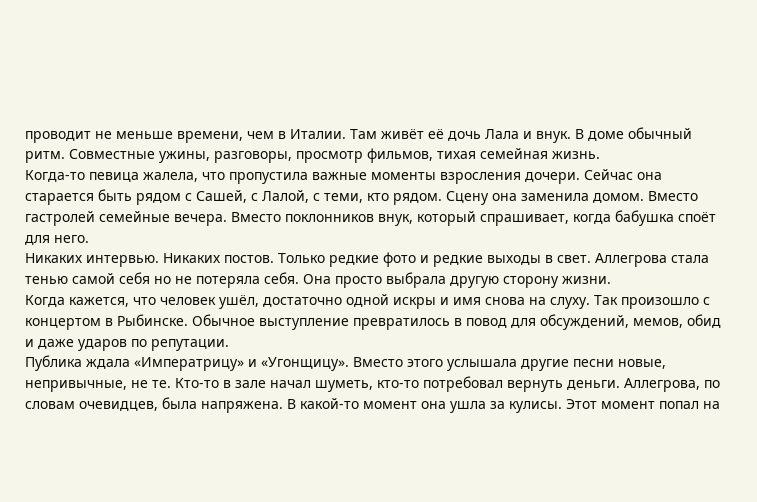проводит не меньше времени, чем в Италии. Там живёт её дочь Лала и внук. В доме обычный ритм. Совместные ужины, разговоры, просмотр фильмов, тихая семейная жизнь.
Когда-то певица жалела, что пропустила важные моменты взросления дочери. Сейчас она старается быть рядом с Сашей, с Лалой, с теми, кто рядом. Сцену она заменила домом. Вместо гастролей семейные вечера. Вместо поклонников внук, который спрашивает, когда бабушка споёт для него.
Никаких интервью. Никаких постов. Только редкие фото и редкие выходы в свет. Аллегрова стала тенью самой себя но не потеряла себя. Она просто выбрала другую сторону жизни.
Когда кажется, что человек ушёл, достаточно одной искры и имя снова на слуху. Так произошло с концертом в Рыбинске. Обычное выступление превратилось в повод для обсуждений, мемов, обид и даже ударов по репутации.
Публика ждала «Императрицу» и «Угонщицу». Вместо этого услышала другие песни новые, непривычные, не те. Кто-то в зале начал шуметь, кто-то потребовал вернуть деньги. Аллегрова, по словам очевидцев, была напряжена. В какой-то момент она ушла за кулисы. Этот момент попал на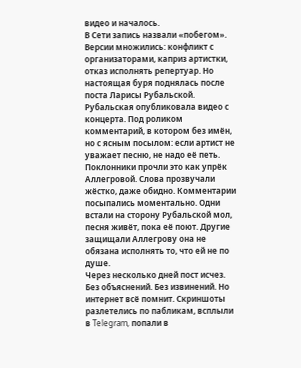видео и началось.
В Сети запись назвали «побегом». Версии множились: конфликт с организаторами, каприз артистки, отказ исполнять репертуар. Но настоящая буря поднялась после поста Ларисы Рубальской.
Рубальская опубликовала видео с концерта. Под роликом комментарий, в котором без имён, но с ясным посылом: если артист не уважает песню, не надо её петь.
Поклонники прочли это как упрёк Аллегровой. Слова прозвучали жёстко, даже обидно. Комментарии посыпались моментально. Одни встали на сторону Рубальской мол, песня живёт, пока её поют. Другие защищали Аллегрову она не обязана исполнять то, что ей не по душе.
Через несколько дней пост исчез. Без объяснений. Без извинений. Но интернет всё помнит. Скриншоты разлетелись по пабликам, всплыли в Telegram, попали в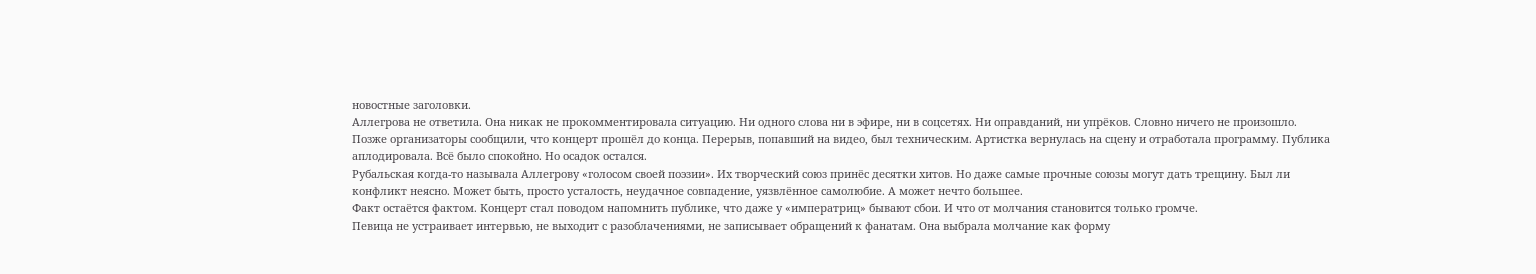новостные заголовки.
Аллегрова не ответила. Она никак не прокомментировала ситуацию. Ни одного слова ни в эфире, ни в соцсетях. Ни оправданий, ни упрёков. Словно ничего не произошло.
Позже организаторы сообщили, что концерт прошёл до конца. Перерыв, попавший на видео, был техническим. Артистка вернулась на сцену и отработала программу. Публика аплодировала. Всё было спокойно. Но осадок остался.
Рубальская когда-то называла Аллегрову «голосом своей поэзии». Их творческий союз принёс десятки хитов. Но даже самые прочные союзы могут дать трещину. Был ли конфликт неясно. Может быть, просто усталость, неудачное совпадение, уязвлённое самолюбие. А может нечто большее.
Факт остаётся фактом. Концерт стал поводом напомнить публике, что даже у «императриц» бывают сбои. И что от молчания становится только громче.
Певица не устраивает интервью, не выходит с разоблачениями, не записывает обращений к фанатам. Она выбрала молчание как форму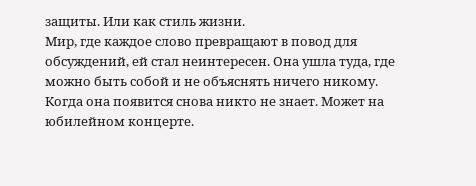защиты. Или как стиль жизни.
Мир, где каждое слово превращают в повод для обсуждений, ей стал неинтересен. Она ушла туда, где можно быть собой и не объяснять ничего никому.
Когда она появится снова никто не знает. Может на юбилейном концерте.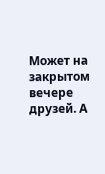Может на закрытом вечере друзей. А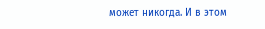может никогда. И в этом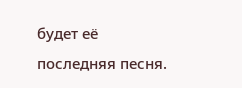будет её последняя песня.